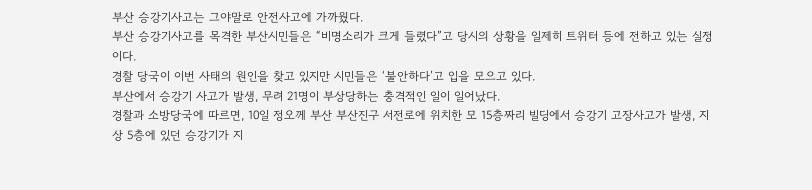부산 승강기사고는 그야말로 안전사고에 가까웠다.
부산 승강기사고를 목격한 부산시민들은 “비명소리가 크게 들렸다”고 당시의 상황을 일제히 트위터 등에 전하고 있는 실정이다.
경찰 당국이 이번 사태의 원인을 찾고 있지만 시민들은 ‘불안하다’고 입을 모으고 있다.
부산에서 승강기 사고가 발생, 무려 21명이 부상당하는 충격적인 일이 일어났다.
경찰과 소방당국에 따르면, 10일 정오께 부산 부산진구 서전로에 위치한 모 15층짜리 빌딩에서 승강기 고장사고가 발생, 지상 5층에 있던 승강기가 지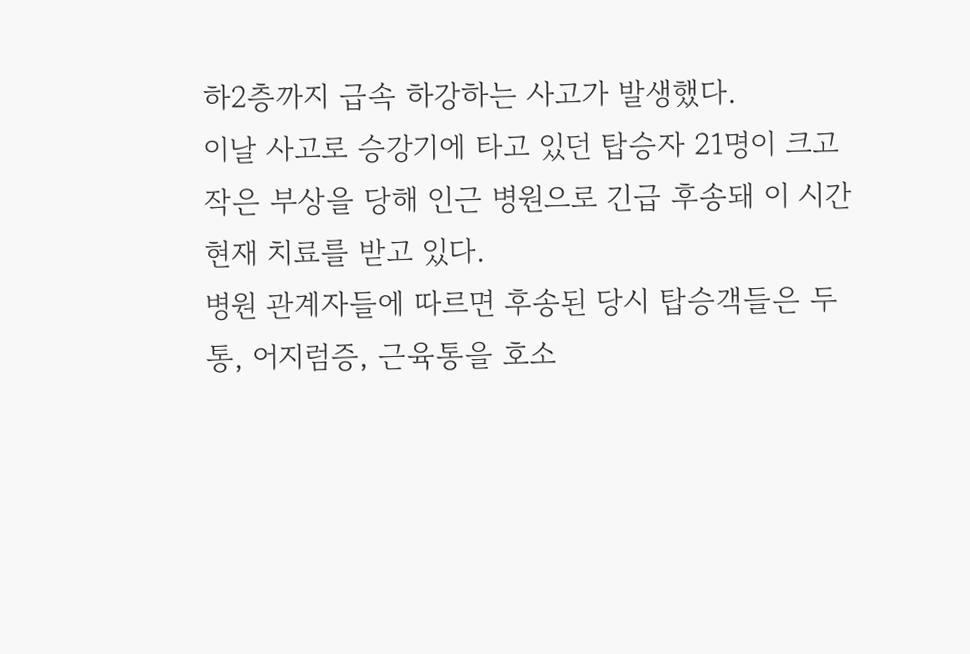하2층까지 급속 하강하는 사고가 발생했다.
이날 사고로 승강기에 타고 있던 탑승자 21명이 크고 작은 부상을 당해 인근 병원으로 긴급 후송돼 이 시간 현재 치료를 받고 있다.
병원 관계자들에 따르면 후송된 당시 탑승객들은 두통, 어지럼증, 근육통을 호소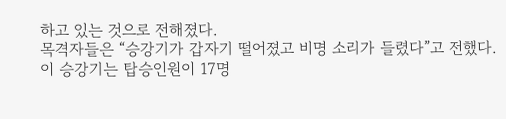하고 있는 것으로 전해졌다.
목격자들은 “승강기가 갑자기 떨어졌고 비명 소리가 들렸다”고 전했다. 이 승강기는 탑승인원이 17명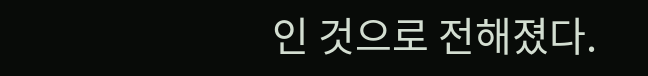인 것으로 전해졌다.